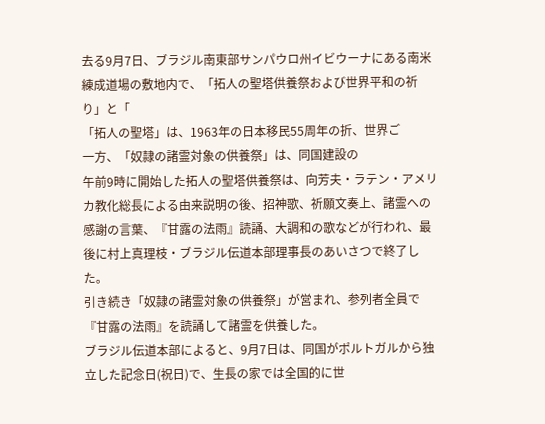去る9月7日、ブラジル南東部サンパウロ州イビウーナにある南米練成道場の敷地内で、「拓人の聖塔供養祭および世界平和の祈り」と「
「拓人の聖塔」は、1963年の日本移民55周年の折、世界ご
一方、「奴隷の諸霊対象の供養祭」は、同国建設の
午前9時に開始した拓人の聖塔供養祭は、向芳夫・ラテン・アメリカ教化総長による由来説明の後、招神歌、祈願文奏上、諸霊への感謝の言葉、『甘露の法雨』読誦、大調和の歌などが行われ、最後に村上真理枝・ブラジル伝道本部理事長のあいさつで終了した。
引き続き「奴隷の諸霊対象の供養祭」が営まれ、参列者全員で『甘露の法雨』を読誦して諸霊を供養した。
ブラジル伝道本部によると、9月7日は、同国がポルトガルから独立した記念日(祝日)で、生長の家では全国的に世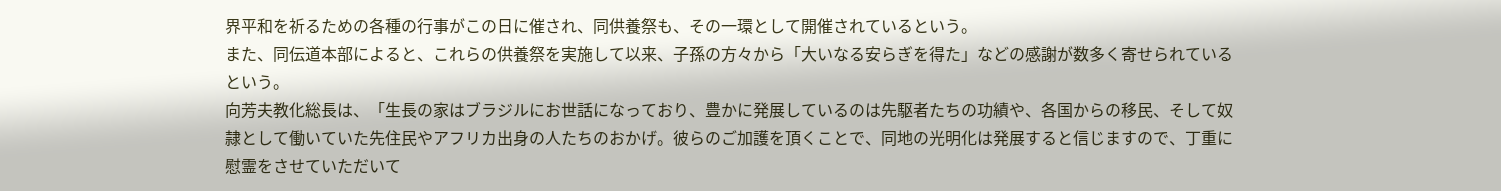界平和を祈るための各種の行事がこの日に催され、同供養祭も、その一環として開催されているという。
また、同伝道本部によると、これらの供養祭を実施して以来、子孫の方々から「大いなる安らぎを得た」などの感謝が数多く寄せられているという。
向芳夫教化総長は、「生長の家はブラジルにお世話になっており、豊かに発展しているのは先駆者たちの功績や、各国からの移民、そして奴隷として働いていた先住民やアフリカ出身の人たちのおかげ。彼らのご加護を頂くことで、同地の光明化は発展すると信じますので、丁重に慰霊をさせていただいて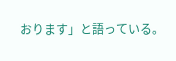おります」と語っている。